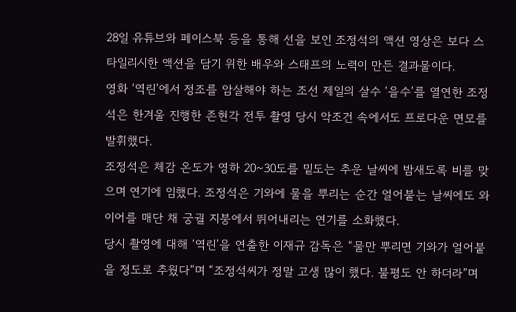28일 유튜브와 페이스북 등을 통해 선을 보인 조정석의 액션 영상은 보다 스타일리시한 액션을 담기 위한 배우와 스태프의 노력이 만든 결과물이다.
영화 ‘역린’에서 정조를 암살해야 하는 조선 제일의 살수 ‘을수’를 열연한 조정석은 한겨울 진행한 존현각 전투 촬영 당시 악조건 속에서도 프로다운 면모를 발휘했다.
조정석은 체감 온도가 영하 20~30도를 밑도는 추운 날씨에 밤새도록 비를 맞으며 연기에 임했다. 조정석은 기와에 물을 뿌리는 순간 얼어붙는 날씨에도 와이어를 매단 채 궁궐 지붕에서 뛰어내리는 연기를 소화했다.
당시 촬영에 대해 ‘역린’을 연출한 이재규 감독은 “물만 뿌리면 기와가 얼어붙을 정도로 추웠다”며 “조정석씨가 정말 고생 많이 했다. 불평도 안 하더라”며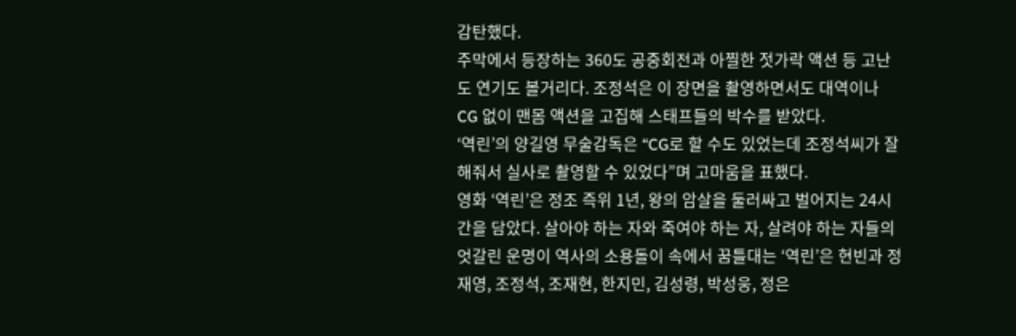감탄했다.
주막에서 등장하는 360도 공중회전과 아찔한 젓가락 액션 등 고난도 연기도 볼거리다. 조정석은 이 장면을 촬영하면서도 대역이나 CG 없이 맨몸 액션을 고집해 스태프들의 박수를 받았다.
‘역린’의 양길영 무술감독은 “CG로 할 수도 있었는데 조정석씨가 잘 해줘서 실사로 촬영할 수 있었다”며 고마움을 표했다.
영화 ‘역린’은 정조 즉위 1년, 왕의 암살을 둘러싸고 벌어지는 24시간을 담았다. 살아야 하는 자와 죽여야 하는 자, 살려야 하는 자들의 엇갈린 운명이 역사의 소용돌이 속에서 꿈틀대는 ‘역린’은 현빈과 정재영, 조정석, 조재현, 한지민, 김성령, 박성웅, 정은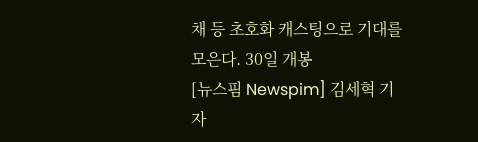채 등 초호화 캐스팅으로 기대를 모은다. 30일 개봉
[뉴스핌 Newspim] 김세혁 기자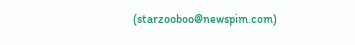(starzooboo@newspim.com)